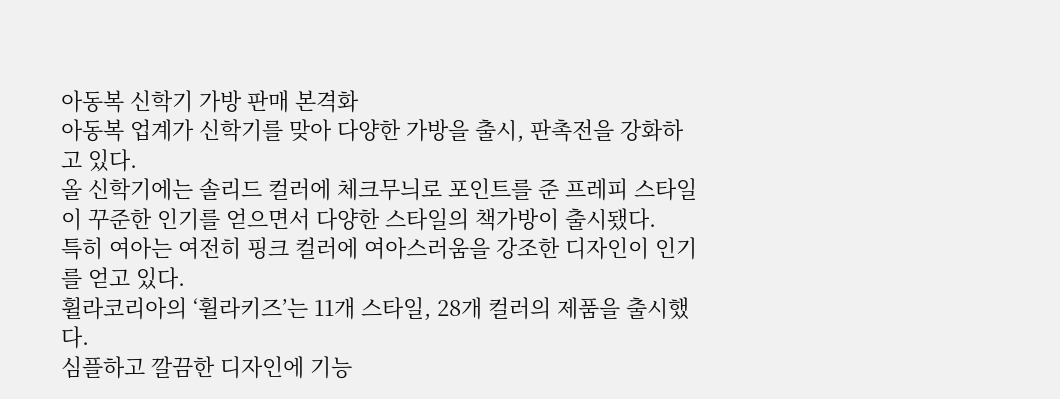아동복 신학기 가방 판매 본격화
아동복 업계가 신학기를 맞아 다양한 가방을 출시, 판촉전을 강화하고 있다.
올 신학기에는 솔리드 컬러에 체크무늬로 포인트를 준 프레피 스타일이 꾸준한 인기를 얻으면서 다양한 스타일의 책가방이 출시됐다.
특히 여아는 여전히 핑크 컬러에 여아스러움을 강조한 디자인이 인기를 얻고 있다.
휠라코리아의 ‘휠라키즈’는 11개 스타일, 28개 컬러의 제품을 출시했다.
심플하고 깔끔한 디자인에 기능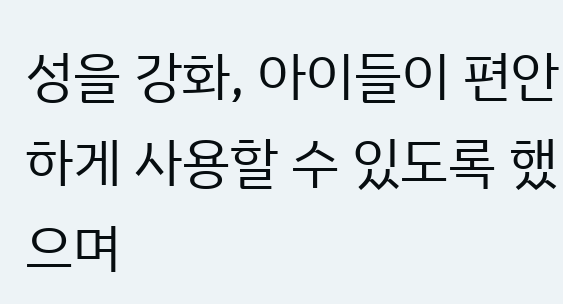성을 강화, 아이들이 편안하게 사용할 수 있도록 했으며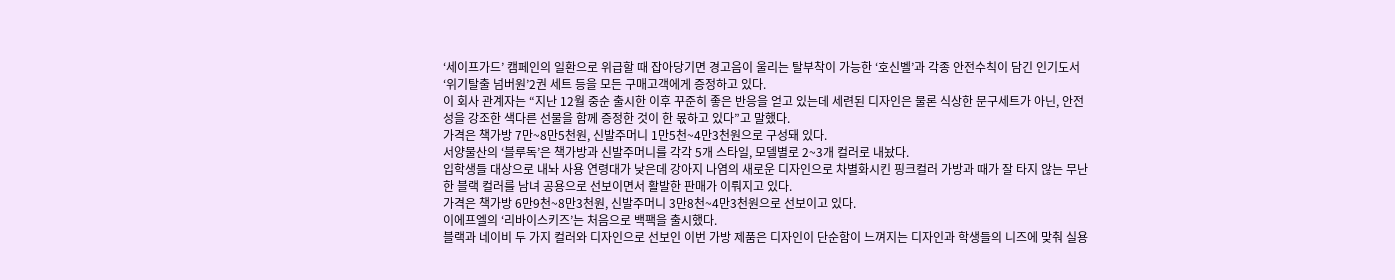‘세이프가드’ 캠페인의 일환으로 위급할 때 잡아당기면 경고음이 울리는 탈부착이 가능한 ‘호신벨’과 각종 안전수칙이 담긴 인기도서 ‘위기탈출 넘버원’2권 세트 등을 모든 구매고객에게 증정하고 있다.
이 회사 관계자는 “지난 12월 중순 출시한 이후 꾸준히 좋은 반응을 얻고 있는데 세련된 디자인은 물론 식상한 문구세트가 아닌, 안전성을 강조한 색다른 선물을 함께 증정한 것이 한 몫하고 있다”고 말했다.
가격은 책가방 7만~8만5천원, 신발주머니 1만5천~4만3천원으로 구성돼 있다.
서양물산의 ‘블루독’은 책가방과 신발주머니를 각각 5개 스타일, 모델별로 2~3개 컬러로 내놨다.
입학생들 대상으로 내놔 사용 연령대가 낮은데 강아지 나염의 새로운 디자인으로 차별화시킨 핑크컬러 가방과 때가 잘 타지 않는 무난한 블랙 컬러를 남녀 공용으로 선보이면서 활발한 판매가 이뤄지고 있다.
가격은 책가방 6만9천~8만3천원, 신발주머니 3만8천~4만3천원으로 선보이고 있다.
이에프엘의 ‘리바이스키즈’는 처음으로 백팩을 출시했다.
블랙과 네이비 두 가지 컬러와 디자인으로 선보인 이번 가방 제품은 디자인이 단순함이 느껴지는 디자인과 학생들의 니즈에 맞춰 실용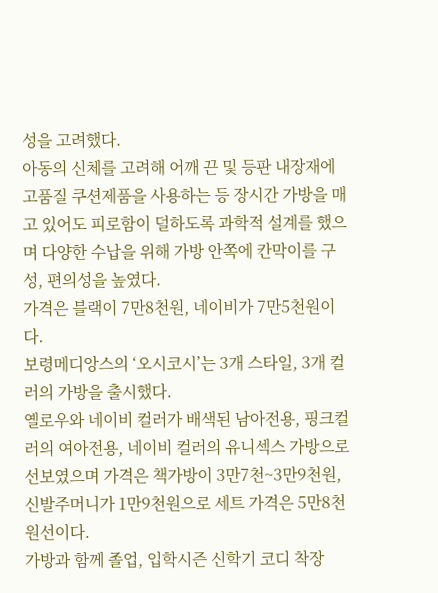성을 고려했다.
아동의 신체를 고려해 어깨 끈 및 등판 내장재에 고품질 쿠션제품을 사용하는 등 장시간 가방을 매고 있어도 피로함이 덜하도록 과학적 설계를 했으며 다양한 수납을 위해 가방 안쪽에 칸막이를 구성, 편의성을 높였다.
가격은 블랙이 7만8천원, 네이비가 7만5천원이다.
보령메디앙스의 ‘오시코시’는 3개 스타일, 3개 컬러의 가방을 출시했다.
옐로우와 네이비 컬러가 배색된 남아전용, 핑크컬러의 여아전용, 네이비 컬러의 유니섹스 가방으로 선보였으며 가격은 책가방이 3만7천~3만9천원, 신발주머니가 1만9천원으로 세트 가격은 5만8천원선이다.
가방과 함께 졸업, 입학시즌 신학기 코디 착장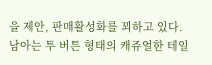을 제안, 판매활성화를 꾀하고 있다.
남아는 투 버튼 형태의 캐쥬얼한 테일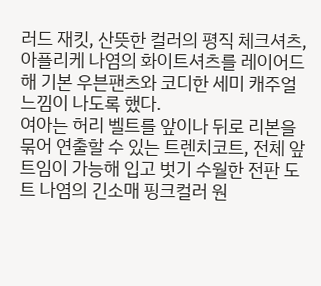러드 재킷, 산뜻한 컬러의 평직 체크셔츠, 아플리케 나염의 화이트셔츠를 레이어드 해 기본 우븐팬츠와 코디한 세미 캐주얼 느낌이 나도록 했다.
여아는 허리 벨트를 앞이나 뒤로 리본을 묶어 연출할 수 있는 트렌치코트, 전체 앞트임이 가능해 입고 벗기 수월한 전판 도트 나염의 긴소매 핑크컬러 원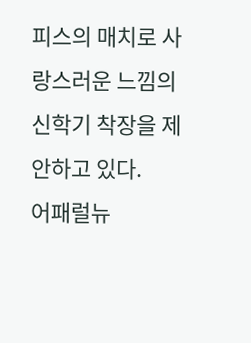피스의 매치로 사랑스러운 느낌의 신학기 착장을 제안하고 있다.
어패럴뉴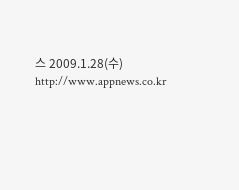스 2009.1.28(수) http://www.appnews.co.kr